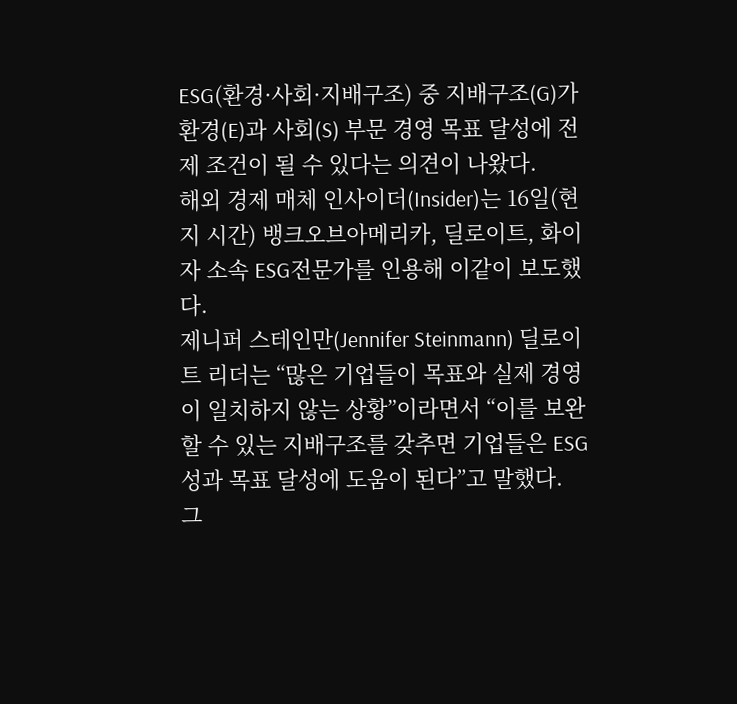ESG(환경·사회·지배구조) 중 지배구조(G)가 환경(E)과 사회(S) 부문 경영 목표 달성에 전제 조건이 될 수 있다는 의견이 나왔다.
해외 경제 매체 인사이더(Insider)는 16일(현지 시간) 뱅크오브아메리카, 딜로이트, 화이자 소속 ESG전문가를 인용해 이같이 보도했다.
제니퍼 스테인만(Jennifer Steinmann) 딜로이트 리더는 “많은 기업들이 목표와 실제 경영이 일치하지 않는 상황”이라면서 “이를 보완할 수 있는 지배구조를 갖추면 기업들은 ESG 성과 목표 달성에 도움이 된다”고 말했다.
그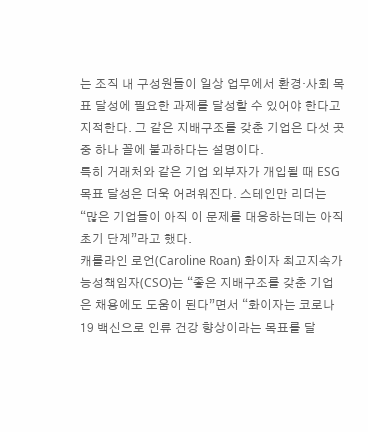는 조직 내 구성원들이 일상 업무에서 환경·사회 목표 달성에 필요한 과제를 달성할 수 있어야 한다고 지적한다. 그 같은 지배구조를 갖춘 기업은 다섯 곳 중 하나 꼴에 불과하다는 설명이다.
특히 거래처와 같은 기업 외부자가 개입될 때 ESG 목표 달성은 더욱 어려워진다. 스테인만 리더는 “많은 기업들이 아직 이 문제를 대응하는데는 아직 초기 단계”라고 했다.
캐롤라인 로언(Caroline Roan) 화이자 최고지속가능성책임자(CSO)는 “좋은 지배구조를 갖춘 기업은 채용에도 도움이 된다”면서 “화이자는 코로나19 백신으로 인류 건강 향상이라는 목표를 달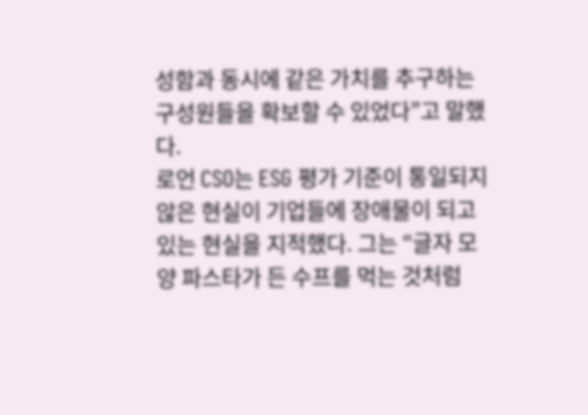성함과 동시에 같은 가치를 추구하는 구성원들을 확보할 수 있었다”고 말했다.
로언 CSO는 ESG 평가 기준이 통일되지 않은 현실이 기업들에 장애물이 되고 있는 현실을 지적했다. 그는 “글자 모양 파스타가 든 수프를 먹는 것처럼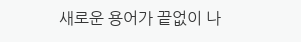새로운 용어가 끝없이 나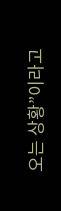오는 상황”이라고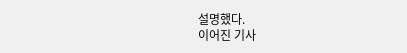설명했다.
이어진 기사